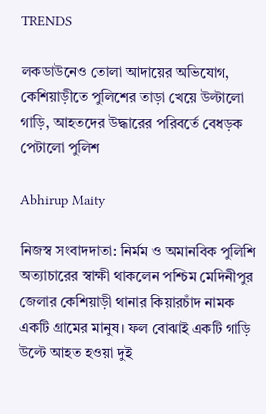TRENDS

লকডাউনেও তোলা আদায়ের অভিযোগ, কেশিয়াড়ীতে পুলিশের তাড়া খেয়ে উল্টালো গাড়ি, আহতদের উদ্ধারের পরিবর্তে বেধড়ক পেটালো পুলিশ

Abhirup Maity

নিজস্ব সংবাদদাতা: নির্মম ও অমানবিক পুলিশি অত্যাচারের স্বাক্ষী থাকলেন পশ্চিম মেদিনীপুর জেলার কেশিয়াড়ী থানার কিয়ারচাঁদ নামক একটি গ্রামের মানুষ। ফল বোঝাই একটি গাড়ি উল্টে আহত হওয়া দুই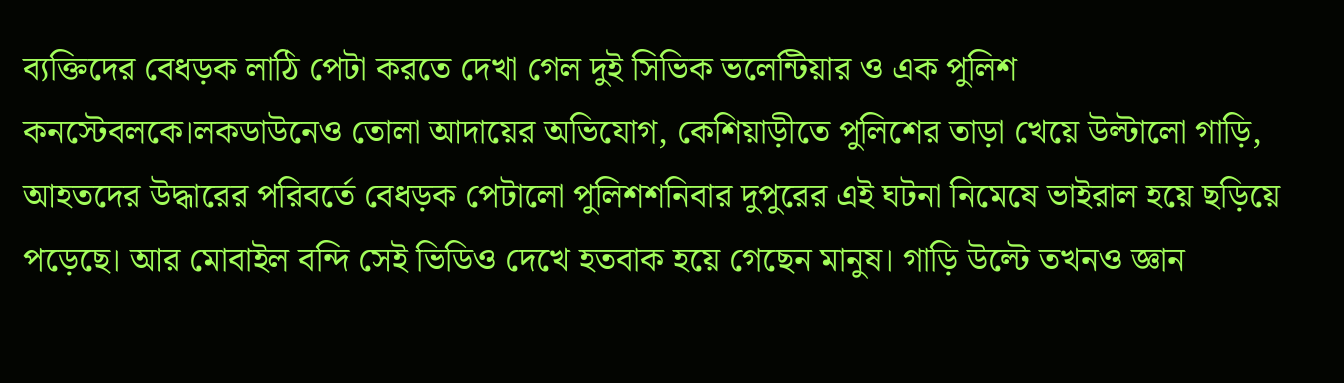ব্যক্তিদের বেধড়ক লাঠি পেটা করতে দেখা গেল দুই সিভিক ভলেন্টিয়ার ও এক পুলিশ কনস্টেবলকে।লকডাউনেও তোলা আদায়ের অভিযোগ, কেশিয়াড়ীতে পুলিশের তাড়া খেয়ে উল্টালো গাড়ি, আহতদের উদ্ধারের পরিবর্তে বেধড়ক পেটালো পুলিশশনিবার দুপুরের এই ঘটনা নিমেষে ভাইরাল হয়ে ছড়িয়ে পড়েছে। আর মোবাইল বন্দি সেই ভিডিও দেখে হতবাক হয়ে গেছেন মানুষ। গাড়ি উল্টে তখনও জ্ঞান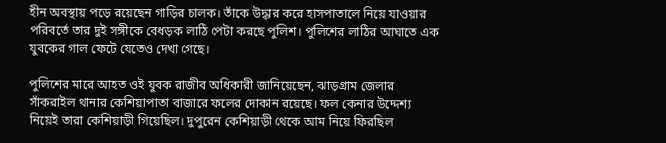হীন অবস্থায় পড়ে রয়েছেন গাড়ির চালক। তাঁকে উদ্ধার করে হাসপাতালে নিয়ে যাওয়ার পরিবর্তে তার দুই সঙ্গীকে বেধড়ক লাঠি পেটা করছে পুলিশ। পুলিশের লাঠির আঘাতে এক যুবকের গাল ফেটে যেতেও দেখা গেছে।

পুলিশের মারে আহত ওই যুবক রাজীব অধিকারী জানিয়েছেন, ঝাড়গ্রাম জেলার সাঁকরাইল থানার কেশিয়াপাতা বাজারে ফলের দোকান রয়েছে। ফল কেনার উদ্দেশ্য নিয়েই তারা কেশিয়াড়ী গিয়েছিল। দুপুরেন কেশিয়াড়ী থেকে আম নিয়ে ফিরছিল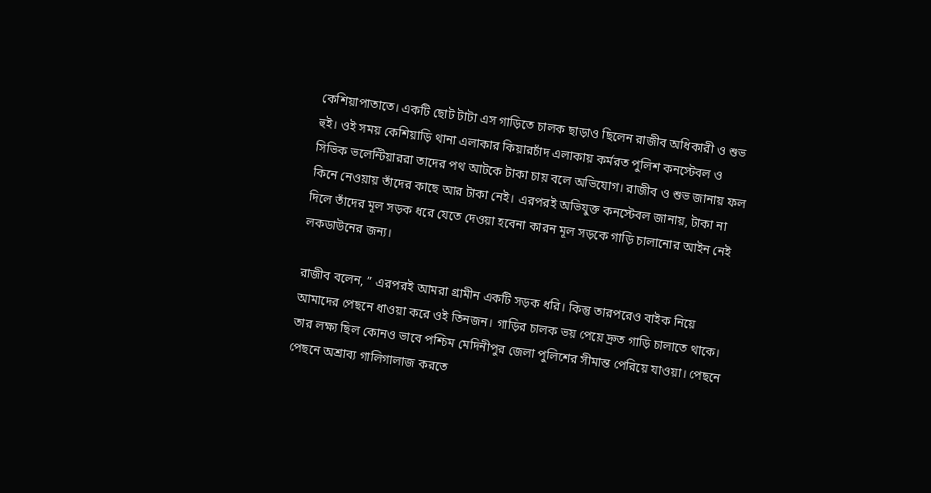কেশিয়াপাতাতে। একটি ছোট টাটা এস গাড়িতে চালক ছাড়াও ছিলেন রাজীব অধিকারী ও শুভ হুই। ওই সময় কেশিয়াড়ি থানা এলাকার কিয়ারচাঁদ এলাকায় কর্মরত পুলিশ কনস্টেবল ও সিভিক ভলেন্টিয়াররা তাদের পথ আটকে টাকা চায় বলে অভিযোগ। রাজীব ও শুভ জানায় ফল কিনে নেওয়ায় তাঁদের কাছে আর টাকা নেই। এরপরই অভিযুক্ত কনস্টেবল জানায়, টাকা না দিলে তাঁদের মূল সড়ক ধরে যেতে দেওয়া হবেনা কারন মূল সড়কে গাড়ি চালানোর আইন নেই লকডাউনের জন্য।

রাজীব বলেন, ” এরপরই আমরা গ্রামীন একটি সড়ক ধরি। কিন্তু তারপরেও বাইক নিয়ে আমাদের পেছনে ধাওয়া করে ওই তিনজন। গাড়ির চালক ভয় পেয়ে দ্রুত গাড়ি চালাতে থাকে। তার লক্ষ্য ছিল কোনও ভাবে পশ্চিম মেদিনীপুর জেলা পুলিশের সীমান্ত পেরিয়ে যাওয়া। পেছনে পেছনে অশ্রাব্য গালিগালাজ করতে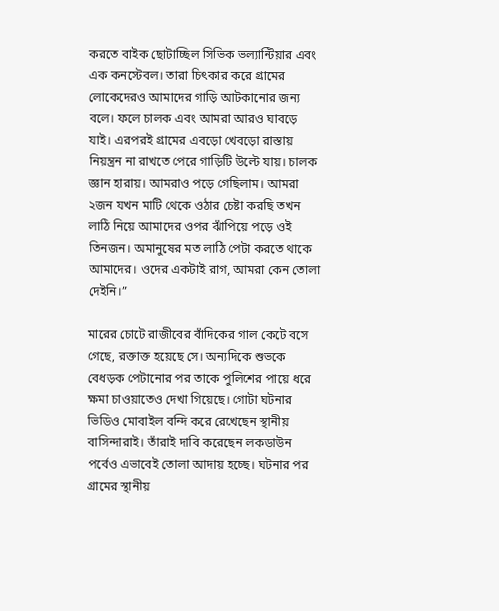করতে বাইক ছোটাচ্ছিল সিভিক ভল্যান্টিয়ার এবং এক কনস্টেবল। তারা চিৎকার করে গ্রামের লোকেদেরও আমাদের গাড়ি আটকানোর জন্য বলে। ফলে চালক এবং আমরা আরও ঘাবড়ে যাই। এরপরই গ্রামের এবড়ো খেবড়ো রাস্তায় নিয়ন্ত্রন না রাখতে পেরে গাড়িটি উল্টে যায়। চালক জ্ঞান হারায়। আমরাও পড়ে গেছিলাম। আমরা ২জন যখন মাটি থেকে ওঠার চেষ্টা করছি তখন লাঠি নিয়ে আমাদের ওপর ঝাঁপিয়ে পড়ে ওই তিনজন। অমানুষের মত লাঠি পেটা করতে থাকে আমাদের। ওদের একটাই রাগ, আমরা কেন তোলা দেইনি।”

মারের চোটে রাজীবের বাঁদিকের গাল কেটে বসে গেছে, রক্তাক্ত হয়েছে সে। অন্যদিকে শুভকে বেধড়ক পেটানোর পর তাকে পুলিশের পায়ে ধরে ক্ষমা চাওয়াতেও দেখা গিয়েছে। গোটা ঘটনার ভিডিও মোবাইল বন্দি করে রেখেছেন স্থানীয় বাসিন্দারাই। তাঁরাই দাবি করেছেন লকডাউন পর্বেও এভাবেই তোলা আদায় হচ্ছে। ঘটনার পর গ্রামের স্থানীয়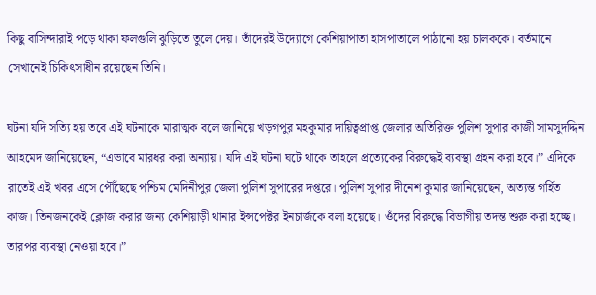কিছু বাসিন্দারাই পড়ে থাকা ফলগুলি ঝুড়িতে তুলে দেয়। তাঁদেরই উদ্যোগে কেশিয়াপাতা হাসপাতালে পাঠানো হয় চালককে। বর্তমানে সেখানেই চিকিৎসাধীন রয়েছেন তিনি।

ঘটনা যদি সত্যি হয় তবে এই ঘটনাকে মারাত্মক বলে জানিয়ে খড়গপুর মহকুমার দায়িত্বপ্রাপ্ত জেলার অতিরিক্ত পুলিশ সুপার কাজী সামসুদদ্দিন আহমেদ জানিয়েছেন, “এভাবে মারধর করা অন্যায়। যদি এই ঘটনা ঘটে থাকে তাহলে প্রত্যেকের বিরুদ্ধেই ব্যবস্থা গ্রহন করা হবে।” এদিকে রাতেই এই খবর এসে পৌঁছেছে পশ্চিম মেদিনীপুর জেলা পুলিশ সুপারের দপ্তরে। পুলিশ সুপার দীনেশ কুমার জানিয়েছেন, অত্যন্ত গর্হিত কাজ। তিনজনকেই ক্লোজ করার জন্য কেশিয়াড়ী থানার ইন্সপেক্টর ইনচার্জকে বলা হয়েছে। ওঁদের বিরুদ্ধে বিভাগীয় তদন্ত শুরু করা হচ্ছে। তারপর ব্যবস্থা নেওয়া হবে।”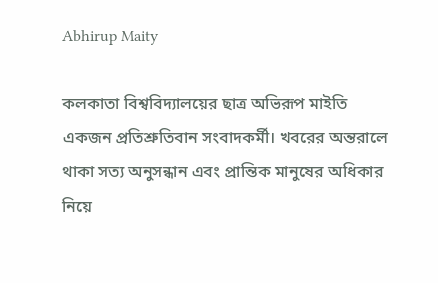Abhirup Maity

কলকাতা বিশ্ববিদ্যালয়ের ছাত্র অভিরূপ মাইতি একজন প্রতিশ্রুতিবান সংবাদকর্মী। খবরের অন্তরালে থাকা সত্য অনুসন্ধান এবং প্রান্তিক মানুষের অধিকার নিয়ে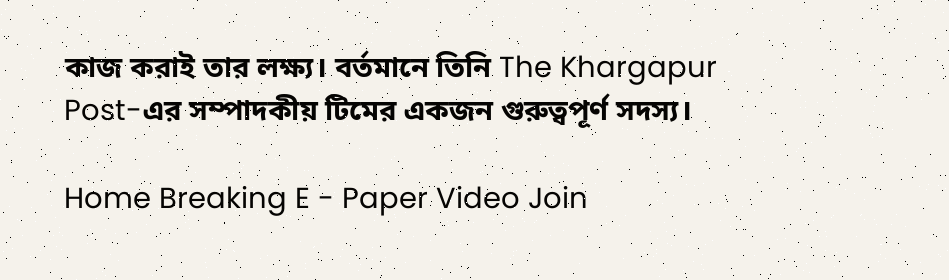কাজ করাই তার লক্ষ্য। বর্তমানে তিনি The Khargapur Post-এর সম্পাদকীয় টিমের একজন গুরুত্বপূর্ণ সদস্য।

Home Breaking E - Paper Video Join